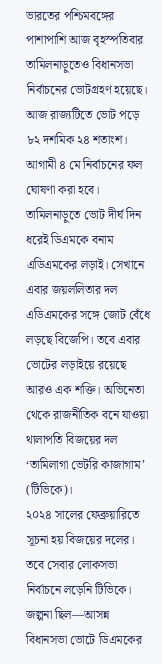ভারতের পশ্চিমবঙ্গের পাশাপাশি আজ বৃহস্পতিবার তামিলনাড়ুতেও বিধানসভা নির্বাচনের ভোটগ্রহণ হয়েছে। আজ রাজ্যটিতে ভোট পড়ে ৮২ দশমিক ২৪ শতাংশ। আগামী ৪ মে নির্বাচনের ফল ঘোষণা করা হবে।
তামিলনাড়ুতে ভোট দীর্ঘ দিন ধরেই ডিএমকে বনাম এডিএমকের লড়াই। সেখানে এবার জয়ললিতার দল এডিএমকের সঙ্গে জোট বেঁধে লড়ছে বিজেপি। তবে এবার ভোটের লড়াইয়ে রয়েছে আরও এক শক্তি। অভিনেতা থেকে রাজনীতিক বনে যাওয়া থালাপতি বিজয়ের দল ‘তামিলাগা ভেটরি কাজাগাম’ (টিভিকে)।
২০২৪ সালের ফেব্রুয়ারিতে সূচনা হয় বিজয়ের দলের। তবে সেবার লোকসভা নির্বাচনে লড়েনি টিভিকে। জল্পনা ছিল—আসন্ন বিধানসভা ভোটে ডিএমকের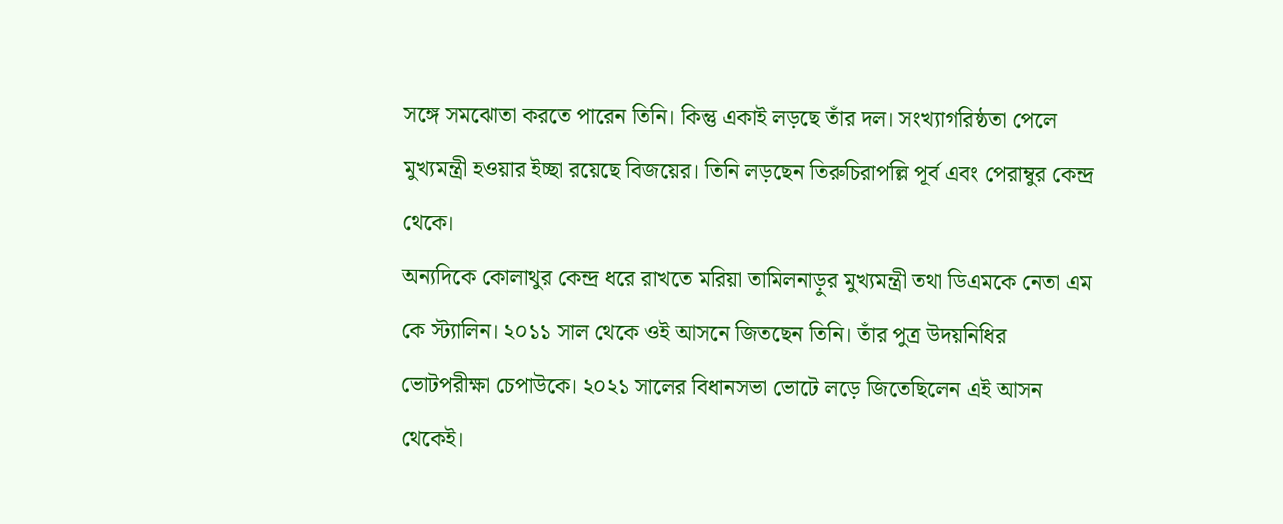সঙ্গে সমঝোতা করতে পারেন তিনি। কিন্তু একাই লড়ছে তাঁর দল। সংখ্যাগরিষ্ঠতা পেলে মুখ্যমন্ত্রী হওয়ার ইচ্ছা রয়েছে বিজয়ের। তিনি লড়ছেন তিরুচিরাপল্লি পূর্ব এবং পেরাম্বুর কেন্দ্র থেকে।
অন্যদিকে কোলাথুর কেন্দ্র ধরে রাখতে মরিয়া তামিলনাড়ুর মুখ্যমন্ত্রী তথা ডিএমকে নেতা এম কে স্ট্যালিন। ২০১১ সাল থেকে ওই আসনে জিতছেন তিনি। তাঁর পুত্র উদয়নিধির ভোটপরীক্ষা চেপাউকে। ২০২১ সালের বিধানসভা ভোটে লড়ে জিতেছিলেন এই আসন থেকেই।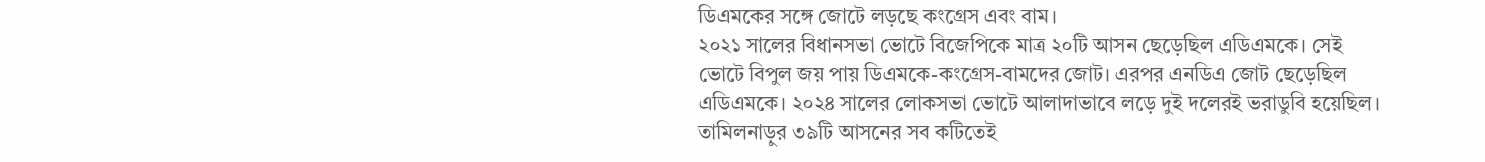ডিএমকের সঙ্গে জোটে লড়ছে কংগ্রেস এবং বাম।
২০২১ সালের বিধানসভা ভোটে বিজেপিকে মাত্র ২০টি আসন ছেড়েছিল এডিএমকে। সেই ভোটে বিপুল জয় পায় ডিএমকে-কংগ্রেস-বামদের জোট। এরপর এনডিএ জোট ছেড়েছিল এডিএমকে। ২০২৪ সালের লোকসভা ভোটে আলাদাভাবে লড়ে দুই দলেরই ভরাডুবি হয়েছিল। তামিলনাড়ুর ৩৯টি আসনের সব কটিতেই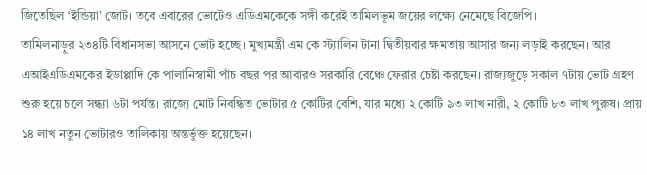জিতেছিল ‘ইন্ডিয়া’ জোট। তবে এবারের ভোটেও এডিএমকেকে সঙ্গী করেই তামিলভূম জয়ের লক্ষ্যে নেমেছে বিজেপি।
তামিলনাড়ুর ২৩৪টি বিধানসভা আসনে ভোট হচ্ছে। মুখ্যমন্ত্রী এম কে স্ট্যালিন টানা দ্বিতীয়বার ক্ষমতায় আসার জন্য লড়াই করছেন। আর এআইএডিএমকের ইডাপ্পাদি কে পালানিস্বামী পাঁচ বছর পর আবারও সরকারি বেঞ্চে ফেরার চেষ্টা করছেন। রাজ্যজুড়ে সকাল ৭টায় ভোট গ্রহণ শুরু হয়ে চলে সন্ধ্যা ৬টা পর্যন্ত। রাজ্যে মোট নিবন্ধিত ভোটার ৫ কোটির বেশি, যার মধ্যে ২ কোটি ৯৩ লাখ নারী, ২ কোটি ৮৩ লাখ পুরুষ। প্রায় ১৪ লাখ নতুন ভোটারও তালিকায় অন্তর্ভুক্ত হয়েছেন।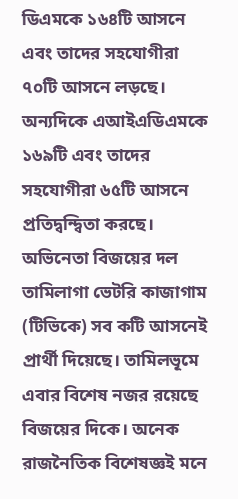ডিএমকে ১৬৪টি আসনে এবং তাদের সহযোগীরা ৭০টি আসনে লড়ছে। অন্যদিকে এআইএডিএমকে ১৬৯টি এবং তাদের সহযোগীরা ৬৫টি আসনে প্রতিদ্বন্দ্বিতা করছে। অভিনেতা বিজয়ের দল তামিলাগা ভেটরি কাজাগাম (টিভিকে) সব কটি আসনেই প্রার্থী দিয়েছে। তামিলভূমে এবার বিশেষ নজর রয়েছে বিজয়ের দিকে। অনেক রাজনৈতিক বিশেষজ্ঞই মনে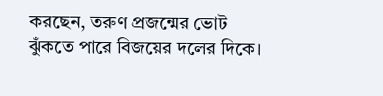করছেন, তরুণ প্রজন্মের ভোট ঝুঁকতে পারে বিজয়ের দলের দিকে।